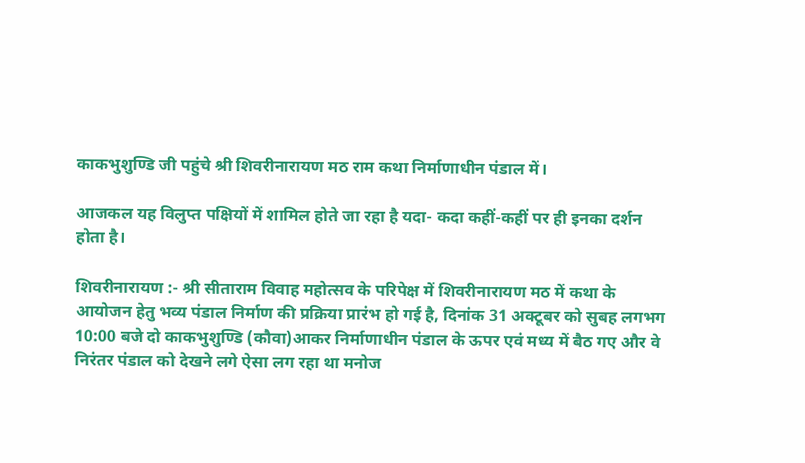काकभुशुण्डि जी पहुंचे श्री शिवरीनारायण मठ राम कथा निर्माणाधीन पंडाल में।

आजकल यह विलुप्त पक्षियों में शामिल होते जा रहा है यदा- कदा कहीं-कहीं पर ही इनका दर्शन होता है।

शिवरीनारायण :- श्री सीताराम विवाह महोत्सव के परिपेक्ष में शिवरीनारायण मठ में कथा के आयोजन हेतु भव्य पंडाल निर्माण की प्रक्रिया प्रारंभ हो गई है, दिनांक 31 अक्टूबर को सुबह लगभग 10:00 बजे दो काकभुशुण्डि (कौवा)आकर निर्माणाधीन पंडाल के ऊपर एवं मध्य में बैठ गए और वे निरंतर पंडाल को देखने लगे ऐसा लग रहा था मनोज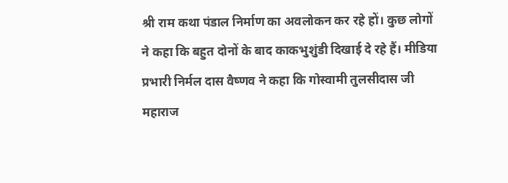श्री राम कथा पंडाल निर्माण का अवलोकन कर रहे हों। कुछ लोगों ने कहा कि बहुत दोनों के बाद काकभुशुंडी दिखाई दे रहे हैं। मीडिया प्रभारी निर्मल दास वैष्णव ने कहा कि गोस्वामी तुलसीदास जी महाराज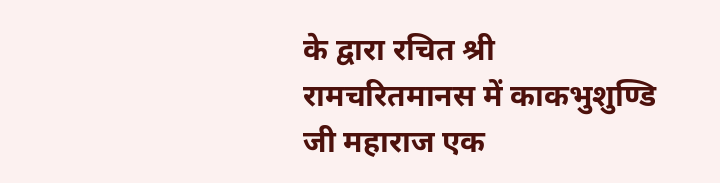के द्वारा रचित श्री रामचरितमानस में काकभुशुण्डि जी महाराज एक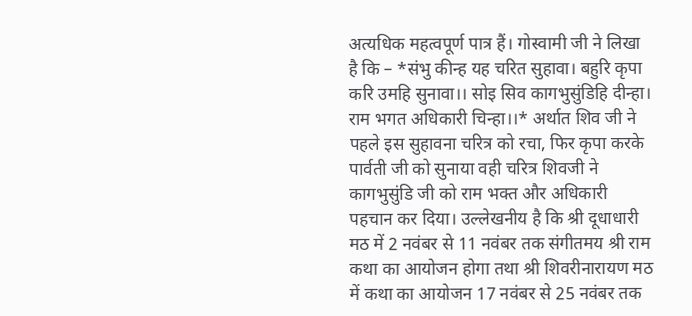अत्यधिक महत्वपूर्ण पात्र हैं। गोस्वामी जी ने लिखा है कि – *संभु कीन्ह यह चरित सुहावा। बहुरि कृपा करि उमहि सुनावा।। सोइ सिव कागभुसुंडिहि दीन्हा। राम भगत अधिकारी चिन्हा।।* अर्थात शिव जी ने पहले इस सुहावना चरित्र को रचा, फिर कृपा करके पार्वती जी को सुनाया वही चरित्र शिवजी ने कागभुसुंडि जी को राम भक्त और अधिकारी पहचान कर दिया। उल्लेखनीय है कि श्री दूधाधारी मठ में 2 नवंबर से 11 नवंबर तक संगीतमय श्री राम कथा का आयोजन होगा तथा श्री शिवरीनारायण मठ में कथा का आयोजन 17 नवंबर से 25 नवंबर तक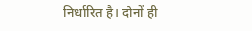निर्धारित है। दोनों ही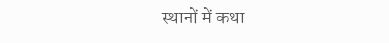स्थानों में कथा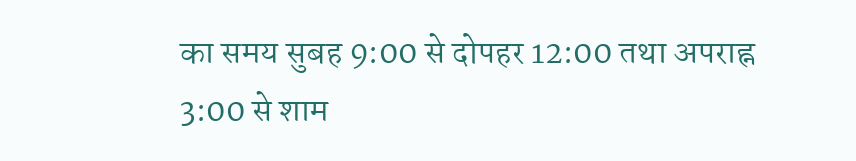का समय सुबह 9:00 से दोपहर 12:00 तथा अपराह्न 3:00 से शाम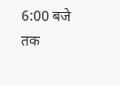6:00 बजे तक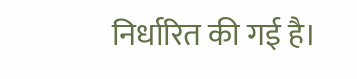निर्धारित की गई है।